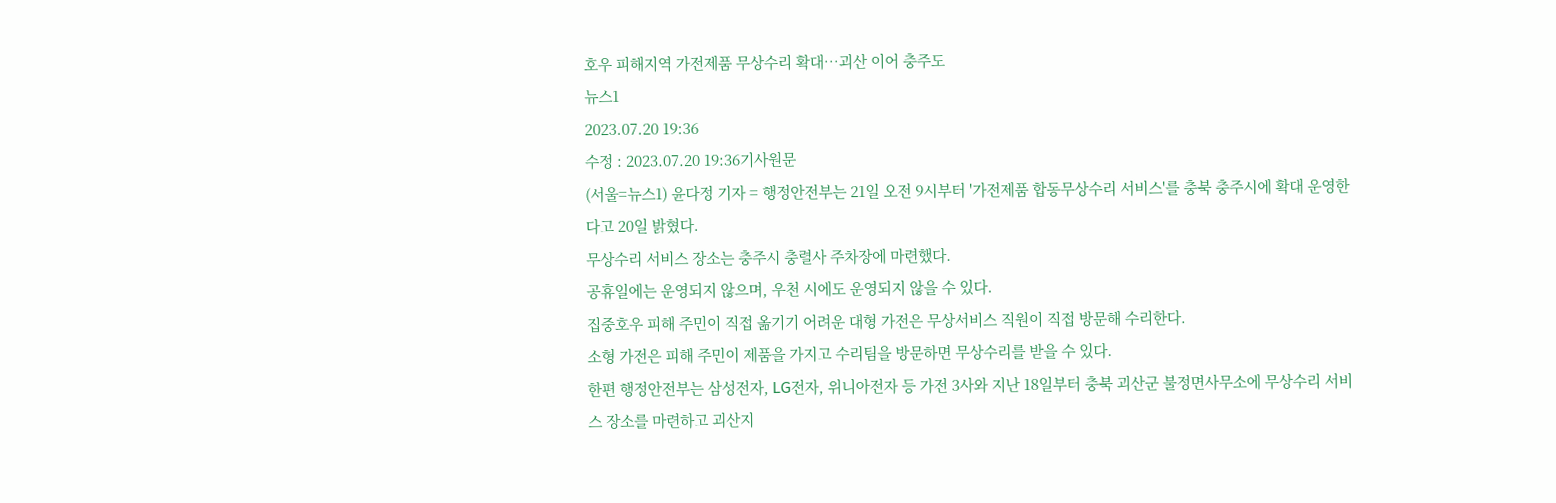호우 피해지역 가전제품 무상수리 확대…괴산 이어 충주도
뉴스1
2023.07.20 19:36
수정 : 2023.07.20 19:36기사원문
(서울=뉴스1) 윤다정 기자 = 행정안전부는 21일 오전 9시부터 '가전제품 합동무상수리 서비스'를 충북 충주시에 확대 운영한다고 20일 밝혔다.
무상수리 서비스 장소는 충주시 충렬사 주차장에 마련했다.
공휴일에는 운영되지 않으며, 우천 시에도 운영되지 않을 수 있다.
집중호우 피해 주민이 직접 옮기기 어려운 대형 가전은 무상서비스 직원이 직접 방문해 수리한다.
소형 가전은 피해 주민이 제품을 가지고 수리팀을 방문하면 무상수리를 받을 수 있다.
한편 행정안전부는 삼성전자, LG전자, 위니아전자 등 가전 3사와 지난 18일부터 충북 괴산군 불정면사무소에 무상수리 서비스 장소를 마련하고 괴산지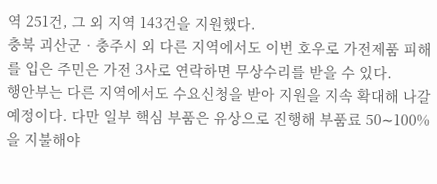역 251건, 그 외 지역 143건을 지원했다.
충북 괴산군‧충주시 외 다른 지역에서도 이번 호우로 가전제품 피해를 입은 주민은 가전 3사로 연락하면 무상수리를 받을 수 있다.
행안부는 다른 지역에서도 수요신청을 받아 지원을 지속 확대해 나갈 예정이다. 다만 일부 핵심 부품은 유상으로 진행해 부품료 50∼100%을 지불해야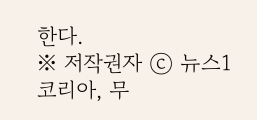한다.
※ 저작권자 ⓒ 뉴스1코리아, 무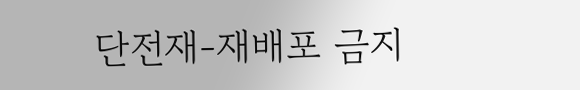단전재-재배포 금지